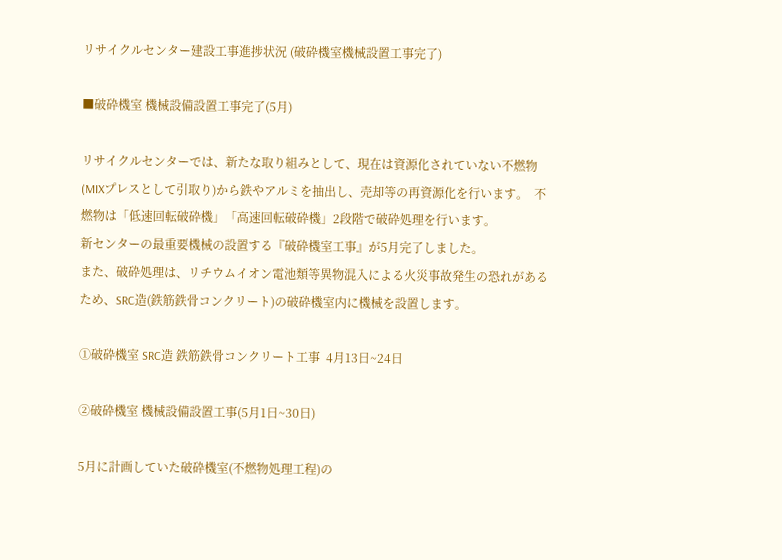リサイクルセンター建設工事進捗状況 (破砕機室機械設置工事完了)

■破砕機室 機械設備設置工事完了(5月)

リサイクルセンターでは、新たな取り組みとして、現在は資源化されていない不燃物(MIXプレスとして引取り)から鉄やアルミを抽出し、売却等の再資源化を行います。  不燃物は「低速回転破砕機」「高速回転破砕機」2段階で破砕処理を行います。                       新センターの最重要機械の設置する『破砕機室工事』が5月完了しました。                                                                       また、破砕処理は、リチウムイオン電池類等異物混入による火災事故発生の恐れがある  ため、SRC造(鉄筋鉄骨コンクリート)の破砕機室内に機械を設置します。

①破砕機室 SRC造 鉄筋鉄骨コンクリート工事  4月13日~24日

②破砕機室 機械設備設置工事(5月1日~30日)

5月に計画していた破砕機室(不燃物処理工程)の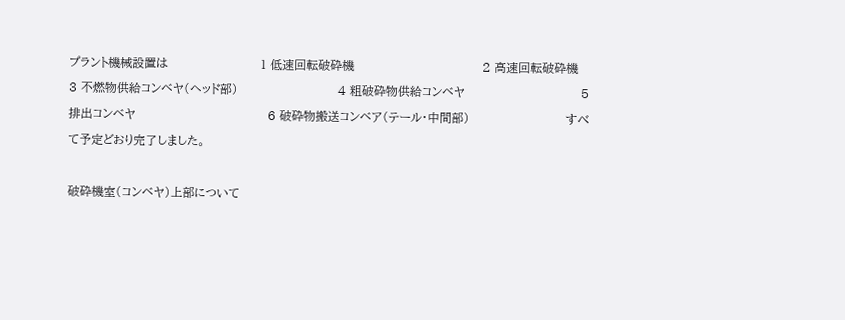プラント機械設置は                       1 低速回転破砕機                                2 高速回転破砕機                               3 不燃物供給コンベヤ(ヘッド部)                         4 粗破砕物供給コンベヤ                             5 排出コンベヤ                                 6 破砕物搬送コンベア(テール・中間部)                        すべて予定どおり完了しました。

破砕機室(コンベヤ)上部について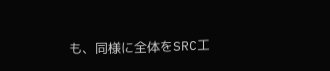も、同様に全体をSRC工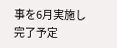事を6月実施し完了予定